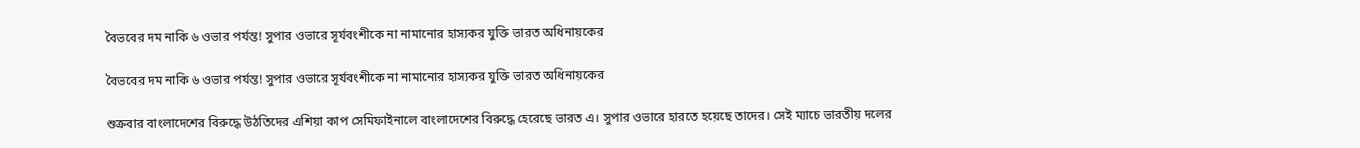বৈভবের দম নাকি ৬ ওভার পর্যন্ত! সুপার ওভারে সূর্যবংশীকে না নামানোর হাস্যকর যুক্তি ভারত অধিনায়কের

বৈভবের দম নাকি ৬ ওভার পর্যন্ত! সুপার ওভারে সূর্যবংশীকে না নামানোর হাস্যকর যুক্তি ভারত অধিনায়কের

শুক্রবার বাংলাদেশের বিরুদ্ধে উঠতিদের এশিয়া কাপ সেমিফাইনালে বাংলাদেশের বিরুদ্ধে হেরেছে ভারত এ। সুপার ওভারে হারতে হয়েছে তাদের। সেই ম্যাচে ভারতীয় দলের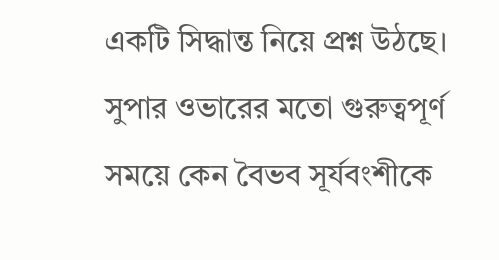একটি সিদ্ধান্ত নিয়ে প্রশ্ন উঠছে। সুপার ওভারের মতো গুরুত্বপূর্ণ সময়ে কেন বৈভব সূর্যবংশীকে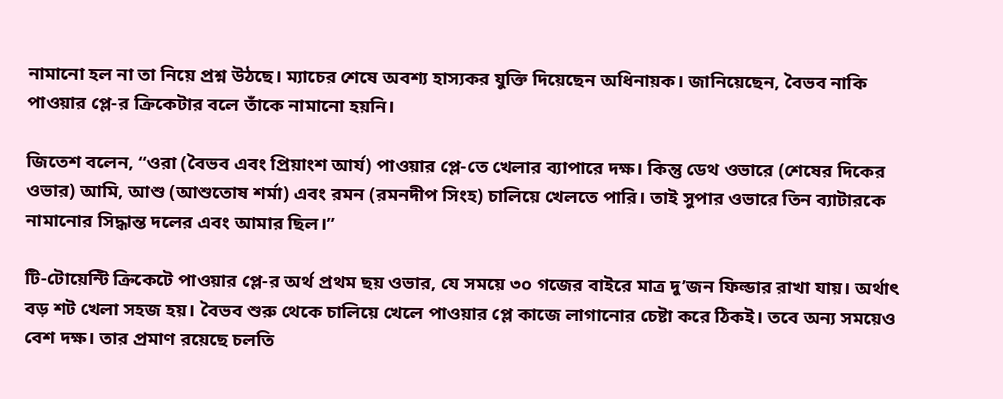নামানো হল না তা নিয়ে প্রশ্ন উঠছে। ম্যাচের শেষে অবশ্য হাস্যকর যুক্তি দিয়েছেন অধিনায়ক। জানিয়েছেন, বৈভব নাকি পাওয়ার প্লে-র ক্রিকেটার বলে তাঁকে নামানো হয়নি।

জিতেশ বলেন, “ওরা (বৈভব এবং প্রিয়াংশ আর্য) পাওয়ার প্লে-তে খেলার ব্যাপারে দক্ষ। কিন্তু ডেথ ওভারে (শেষের দিকের ওভার) আমি, আশু (আশুতোষ শর্মা) এবং রমন (রমনদীপ সিংহ) চালিয়ে খেলতে পারি। তাই সুপার ওভারে তিন ব্যাটারকে নামানোর সিদ্ধান্ত দলের এবং আমার ছিল।”

টি-টোয়েন্টি ক্রিকেটে পাওয়ার প্লে-র অর্থ প্রথম ছয় ওভার, যে সময়ে ৩০ গজের বাইরে মাত্র দু’জন ফিল্ডার রাখা যায়। অর্থাৎ বড় শট খেলা সহজ হয়। বৈভব শুরু থেকে চালিয়ে খেলে পাওয়ার প্লে কাজে লাগানোর চেষ্টা করে ঠিকই। তবে অন্য সময়েও বেশ দক্ষ। তার প্রমাণ রয়েছে চলতি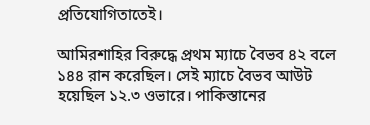প্রতিযোগিতাতেই।

আমিরশাহির বিরুদ্ধে প্রথম ম্যাচে বৈভব ৪২ বলে ১৪৪ রান করেছিল। সেই ম্যাচে বৈভব আউট হয়েছিল ১২.৩ ওভারে। পাকিস্তানের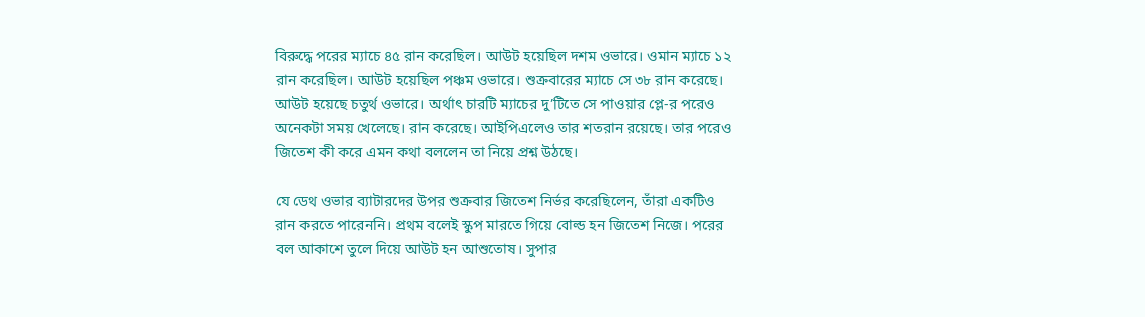বিরুদ্ধে পরের ম্যাচে ৪৫ রান করেছিল। আউট হয়েছিল দশম ওভারে। ওমান ম্যাচে ১২ রান করেছিল। আউট হয়েছিল পঞ্চম ওভারে। শুক্রবারের ম্যাচে সে ৩৮ রান করেছে। আউট হয়েছে চতুর্থ ওভারে। অর্থাৎ চারটি ম্যাচের দু’টিতে সে পাওয়ার প্লে-র পরেও অনেকটা সময় খেলেছে। রান করেছে। আইপিএলেও তার শতরান রয়েছে। তার পরেও জিতেশ কী করে এমন কথা বললেন তা নিয়ে প্রশ্ন উঠছে।

যে ডেথ ওভার ব্যাটারদের উপর শুক্রবার জিতেশ নির্ভর করেছিলেন, তাঁরা একটিও রান করতে পারেননি। প্রথম বলেই স্কুপ মারতে গিয়ে বোল্ড হন জিতেশ নিজে। পরের বল আকাশে তুলে দিয়ে আউট হন আশুতোষ। সুপার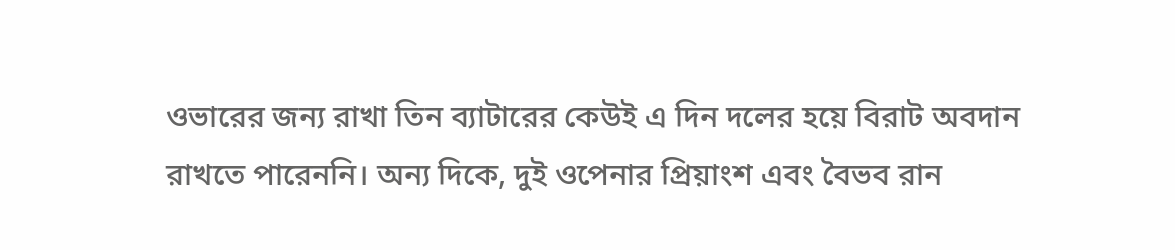ওভারের জন্য রাখা তিন ব্যাটারের কেউই এ দিন দলের হয়ে বিরাট অবদান রাখতে পারেননি। অন্য দিকে, দুই ওপেনার প্রিয়াংশ এবং বৈভব রান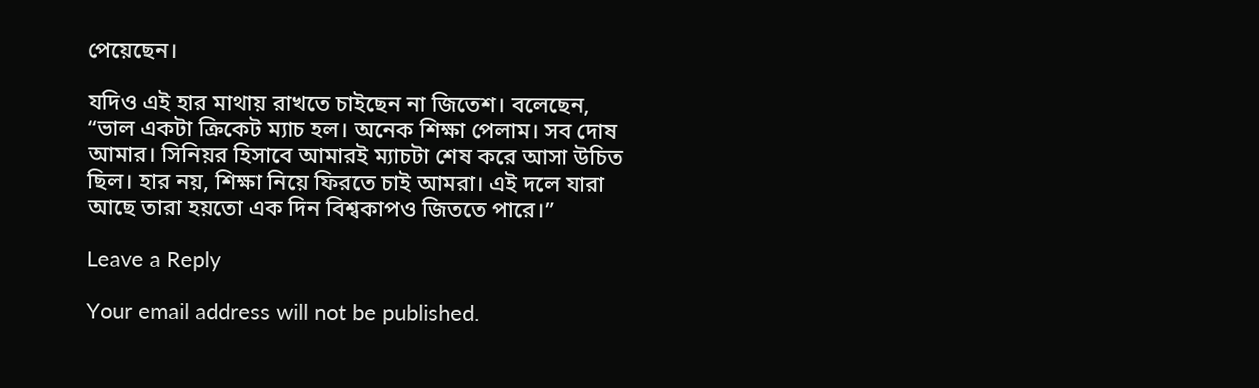পেয়েছেন।

যদিও এই হার মাথায় রাখতে চাইছেন না জিতেশ। বলেছেন, “ভাল একটা ক্রিকেট ম্যাচ হল। অনেক শিক্ষা পেলাম। সব দোষ আমার। সিনিয়র হিসাবে আমারই ম্যাচটা শেষ করে আসা উচিত ছিল। হার নয়, শিক্ষা নিয়ে ফিরতে চাই আমরা। এই দলে যারা আছে তারা হয়তো এক দিন বিশ্বকাপও জিততে পারে।”

Leave a Reply

Your email address will not be published.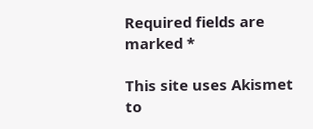Required fields are marked *

This site uses Akismet to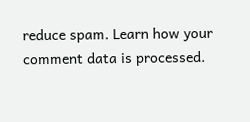reduce spam. Learn how your comment data is processed.